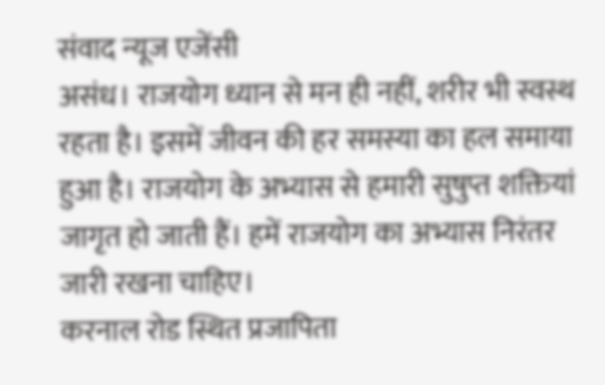संवाद न्यूज एजेंसी
असंध। राजयोग ध्यान से मन ही नहीं, शरीर भी स्वस्थ रहता है। इसमें जीवन की हर समस्या का हल समाया हुआ है। राजयोग के अभ्यास से हमारी सुषुप्त शक्तियां जागृत हो जाती हैं। हमें राजयोग का अभ्यास निरंतर जारी रखना चाहिए।
करनाल रोड स्थित प्रजापिता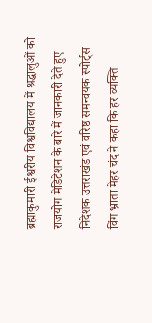ब्रह्माकुमारी ईश्वरीय विश्वविद्यालय में श्रद्धालुओं को राजयोग मेडिटेशन के बारे में जानकारी देते हुए निदेशक उत्तराखंड एवं वरिष्ठ समन्वयक स्पोर्ट्स विंग भ्राता मेहर चंद ने कहा कि हर व्यक्ति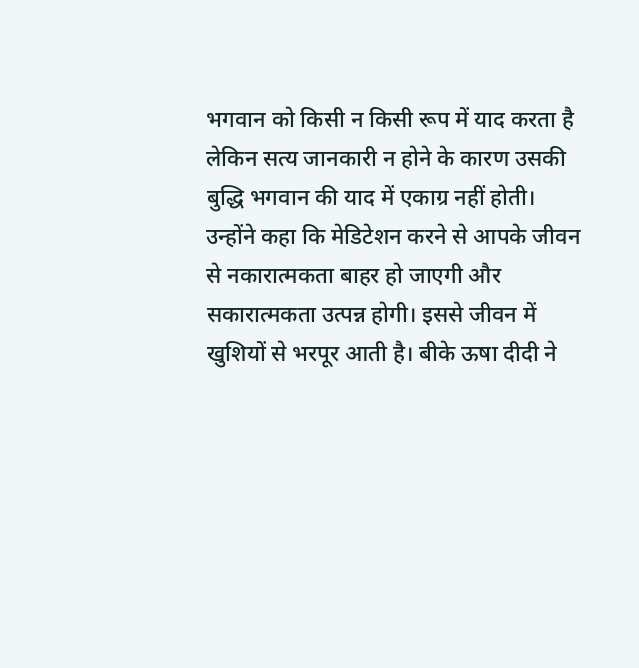भगवान को किसी न किसी रूप में याद करता है लेकिन सत्य जानकारी न होने के कारण उसकी बुद्धि भगवान की याद में एकाग्र नहीं होती।
उन्होंने कहा कि मेडिटेशन करने से आपके जीवन से नकारात्मकता बाहर हो जाएगी और सकारात्मकता उत्पन्न होगी। इससे जीवन में खुशियों से भरपूर आती है। बीके ऊषा दीदी ने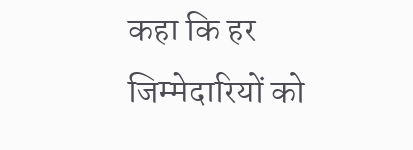कहा कि हर जिम्मेदारियों को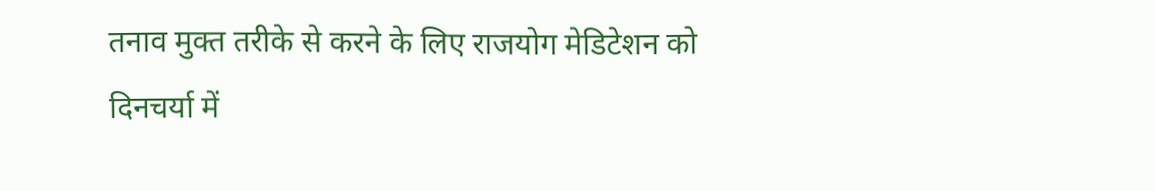तनाव मुक्त तरीके से करने के लिए राजयोग मेडिटेशन को दिनचर्या में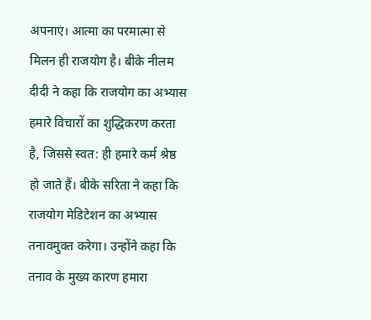अपनाएं। आत्मा का परमात्मा से मिलन ही राजयोग है। बीके नीलम दीदी ने कहा कि राजयोग का अभ्यास हमारे विचारों का शुद्धिकरण करता है, जिससे स्वत: ही हमारे कर्म श्रेष्ठ हो जाते हैं। बीके सरिता ने कहा कि राजयोग मेडिटेशन का अभ्यास तनावमुक्त करेगा। उन्होंने कहा कि तनाव के मुख्य कारण हमारा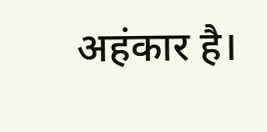अहंकार है।